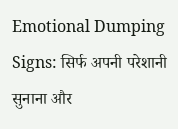Emotional Dumping Signs: सिर्फ अपनी परेशानी सुनाना और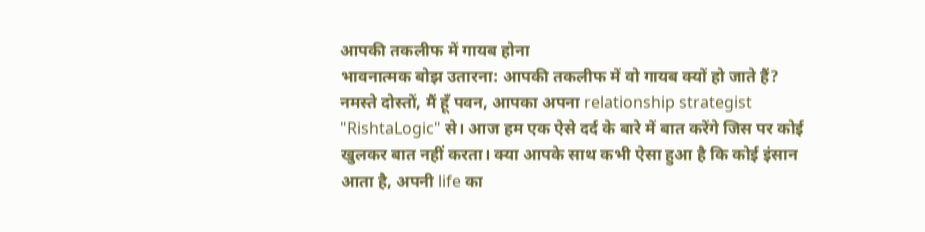आपकी तकलीफ में गायब होना
भावनात्मक बोझ उतारना: आपकी तकलीफ में वो गायब क्यों हो जाते हैं?
नमस्ते दोस्तों, मैं हूँ पवन, आपका अपना relationship strategist "RishtaLogic" से। आज हम एक ऐसे दर्द के बारे में बात करेंगे जिस पर कोई खुलकर बात नहीं करता। क्या आपके साथ कभी ऐसा हुआ है कि कोई इंसान आता है, अपनी life का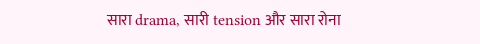सारा drama, सारी tension और सारा रोना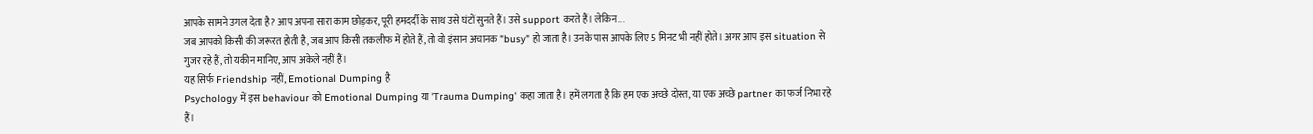आपके सामने उगल देता है? आप अपना सारा काम छोड़कर, पूरी हमदर्दी के साथ उसे घंटों सुनते हैं। उसे support करते हैं। लेकिन...
जब आपको किसी की जरूरत होती है, जब आप किसी तकलीफ में होते हैं, तो वो इंसान अचानक "busy" हो जाता है। उनके पास आपके लिए 5 मिनट भी नहीं होते। अगर आप इस situation से गुजर रहे हैं, तो यकीन मानिए, आप अकेले नहीं हैं।
यह सिर्फ Friendship नहीं, Emotional Dumping है
Psychology में इस behaviour को Emotional Dumping या 'Trauma Dumping' कहा जाता है। हमें लगता है कि हम एक अच्छे दोस्त, या एक अच्छे partner का फर्ज निभा रहे हैं।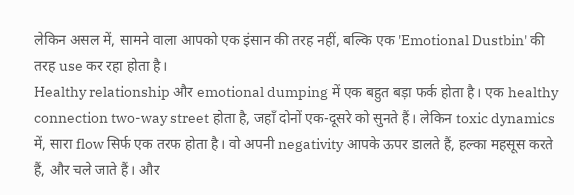लेकिन असल में, सामने वाला आपको एक इंसान की तरह नहीं, बल्कि एक 'Emotional Dustbin' की तरह use कर रहा होता है।
Healthy relationship और emotional dumping में एक बहुत बड़ा फर्क होता है। एक healthy connection two-way street होता है, जहाँ दोनों एक-दूसरे को सुनते हैं। लेकिन toxic dynamics में, सारा flow सिर्फ एक तरफ होता है। वो अपनी negativity आपके ऊपर डालते हैं, हल्का महसूस करते हैं, और चले जाते हैं। और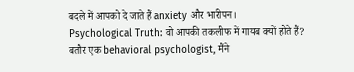बदले में आपको दे जाते हैं anxiety और भारीपन।
Psychological Truth: वो आपकी तकलीफ में गायब क्यों होते हैं?
बतौर एक behavioral psychologist, मैंने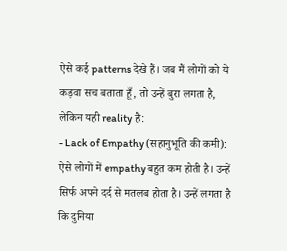ऐसे कई patterns देखे हैं। जब मैं लोगों को ये कड़वा सच बताता हूँ, तो उन्हें बुरा लगता है, लेकिन यही reality है:
- Lack of Empathy (सहानुभूति की कमी): ऐसे लोगों में empathy बहुत कम होती है। उन्हें सिर्फ अपने दर्द से मतलब होता है। उन्हें लगता है कि दुनिया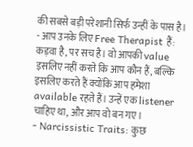की सबसे बड़ी परेशानी सिर्फ उन्हीं के पास है।
- आप उनके लिए Free Therapist हैं: कड़वा है, पर सच है। वो आपकी value इसलिए नहीं करते कि आप कौन हैं, बल्कि इसलिए करते हैं क्योंकि आप हमेशा available रहते हैं। उन्हें एक listener चाहिए था, और आप वो बन गए।
- Narcissistic Traits: कुछ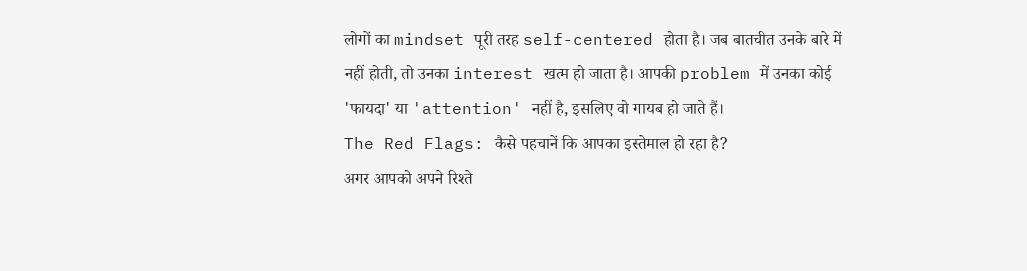लोगों का mindset पूरी तरह self-centered होता है। जब बातचीत उनके बारे में नहीं होती, तो उनका interest खत्म हो जाता है। आपकी problem में उनका कोई 'फायदा' या 'attention' नहीं है, इसलिए वो गायब हो जाते हैं।
The Red Flags: कैसे पहचानें कि आपका इस्तेमाल हो रहा है?
अगर आपको अपने रिश्ते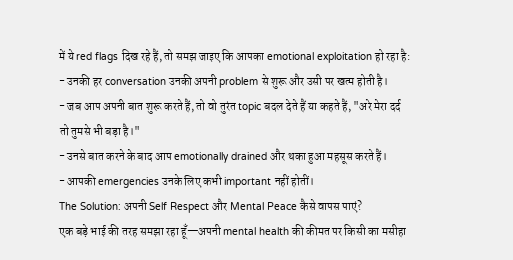में ये red flags दिख रहे हैं, तो समझ जाइए कि आपका emotional exploitation हो रहा है:
- उनकी हर conversation उनकी अपनी problem से शुरू और उसी पर खत्म होती है।
- जब आप अपनी बात शुरू करते हैं, तो वो तुरंत topic बदल देते हैं या कहते हैं, "अरे मेरा दर्द तो तुमसे भी बड़ा है।"
- उनसे बात करने के बाद आप emotionally drained और थका हुआ महसूस करते हैं।
- आपकी emergencies उनके लिए कभी important नहीं होतीं।
The Solution: अपनी Self Respect और Mental Peace कैसे वापस पाएं?
एक बड़े भाई की तरह समझा रहा हूँ—अपनी mental health की कीमत पर किसी का मसीहा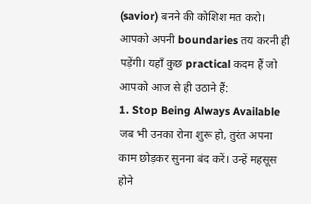(savior) बनने की कोशिश मत करो। आपको अपनी boundaries तय करनी ही पड़ेंगी। यहाँ कुछ practical कदम हैं जो आपको आज से ही उठाने हैं:
1. Stop Being Always Available
जब भी उनका रोना शुरू हो, तुरंत अपना काम छोड़कर सुनना बंद करें। उन्हें महसूस होने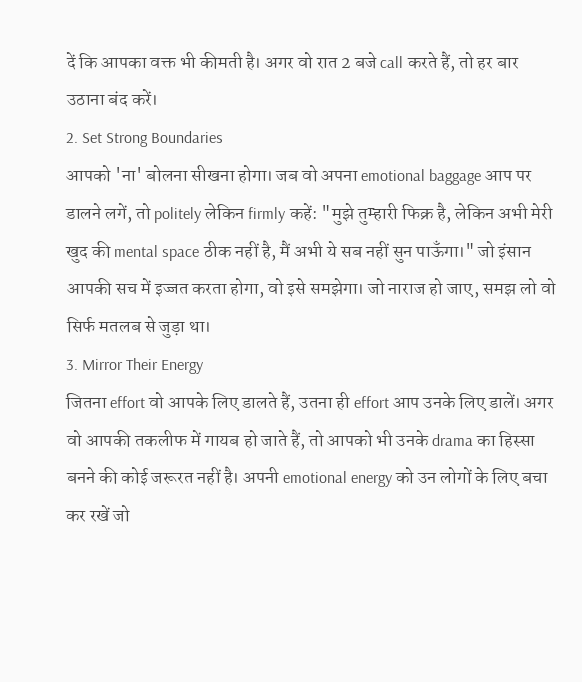दें कि आपका वक्त भी कीमती है। अगर वो रात 2 बजे call करते हैं, तो हर बार उठाना बंद करें।
2. Set Strong Boundaries
आपको 'ना' बोलना सीखना होगा। जब वो अपना emotional baggage आप पर डालने लगें, तो politely लेकिन firmly कहें: "मुझे तुम्हारी फिक्र है, लेकिन अभी मेरी खुद की mental space ठीक नहीं है, मैं अभी ये सब नहीं सुन पाऊँगा।" जो इंसान आपकी सच में इज्जत करता होगा, वो इसे समझेगा। जो नाराज हो जाए, समझ लो वो सिर्फ मतलब से जुड़ा था।
3. Mirror Their Energy
जितना effort वो आपके लिए डालते हैं, उतना ही effort आप उनके लिए डालें। अगर वो आपकी तकलीफ में गायब हो जाते हैं, तो आपको भी उनके drama का हिस्सा बनने की कोई जरूरत नहीं है। अपनी emotional energy को उन लोगों के लिए बचा कर रखें जो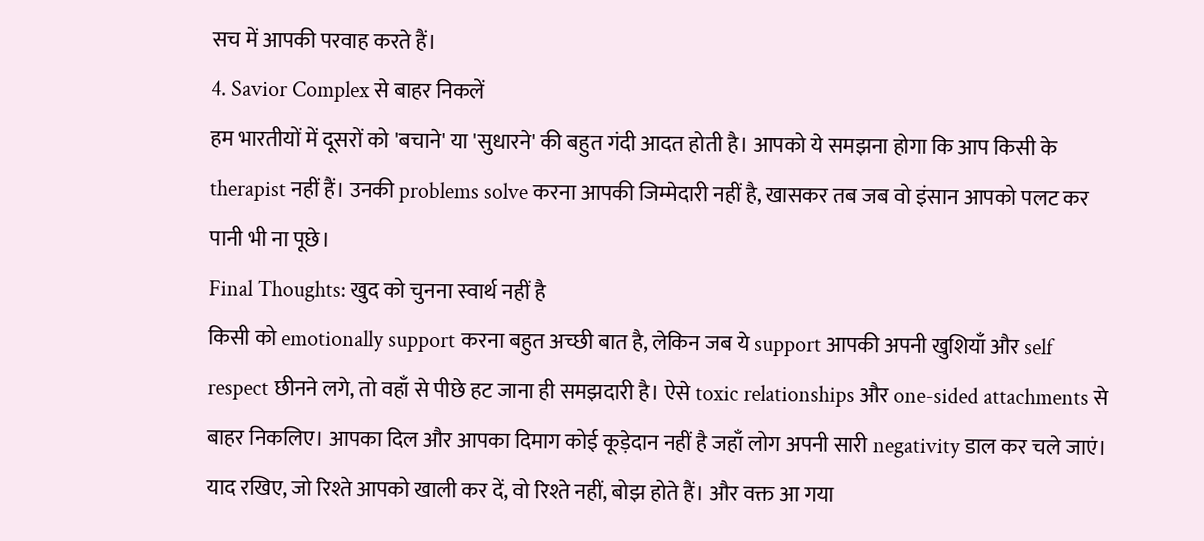सच में आपकी परवाह करते हैं।
4. Savior Complex से बाहर निकलें
हम भारतीयों में दूसरों को 'बचाने' या 'सुधारने' की बहुत गंदी आदत होती है। आपको ये समझना होगा कि आप किसी के therapist नहीं हैं। उनकी problems solve करना आपकी जिम्मेदारी नहीं है, खासकर तब जब वो इंसान आपको पलट कर पानी भी ना पूछे।
Final Thoughts: खुद को चुनना स्वार्थ नहीं है
किसी को emotionally support करना बहुत अच्छी बात है, लेकिन जब ये support आपकी अपनी खुशियाँ और self respect छीनने लगे, तो वहाँ से पीछे हट जाना ही समझदारी है। ऐसे toxic relationships और one-sided attachments से बाहर निकलिए। आपका दिल और आपका दिमाग कोई कूड़ेदान नहीं है जहाँ लोग अपनी सारी negativity डाल कर चले जाएं।
याद रखिए, जो रिश्ते आपको खाली कर दें, वो रिश्ते नहीं, बोझ होते हैं। और वक्त आ गया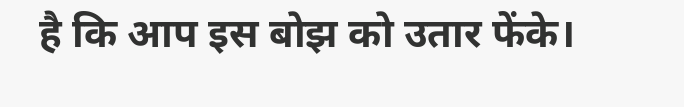है कि आप इस बोझ को उतार फेंके।